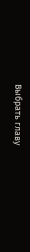Выбрать главу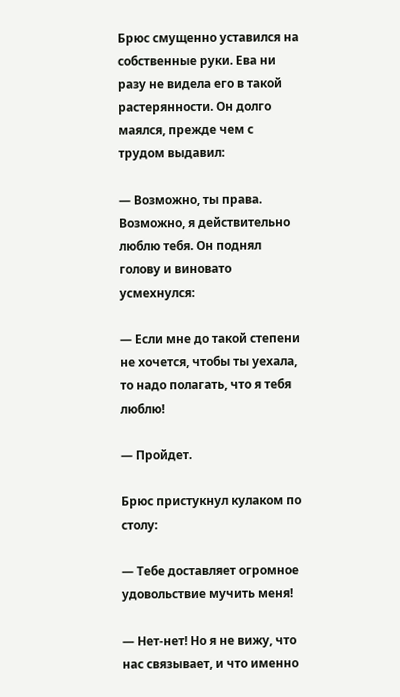Брюс смущенно уставился на собственные руки. Ева ни разу не видела его в такой растерянности. Он долго маялся, прежде чем с трудом выдавил:

— Возможно, ты права. Возможно, я действительно люблю тебя. Он поднял голову и виновато усмехнулся:

— Если мне до такой степени не хочется, чтобы ты уехала, то надо полагать, что я тебя люблю!

— Пройдет.

Брюс пристукнул кулаком по столу:

— Тебе доставляет огромное удовольствие мучить меня!

— Нет-нет! Но я не вижу, что нас связывает, и что именно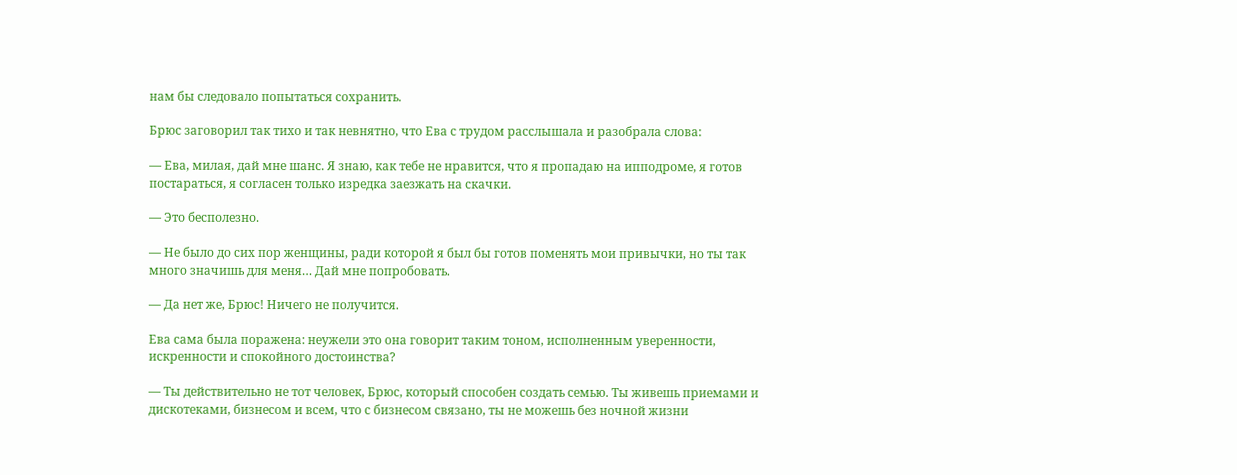нам бы следовало попытаться сохранить.

Брюс заговорил так тихо и так невнятно, что Ева с трудом расслышала и разобрала слова:

— Ева, милая, дай мне шанс. Я знаю, как тебе не нравится, что я пропадаю на ипподроме, я готов постараться, я согласен только изредка заезжать на скачки.

— Это бесполезно.

— Не было до сих пор женщины, ради которой я был бы готов поменять мои привычки, но ты так много значишь для меня… Дай мне попробовать.

— Да нет же, Брюс! Ничего не получится.

Ева сама была поражена: неужели это она говорит таким тоном, исполненным уверенности, искренности и спокойного достоинства?

— Ты действительно не тот человек, Брюс, который способен создать семью. Ты живешь приемами и дискотеками, бизнесом и всем, что с бизнесом связано, ты не можешь без ночной жизни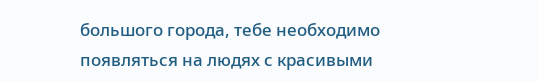большого города, тебе необходимо появляться на людях с красивыми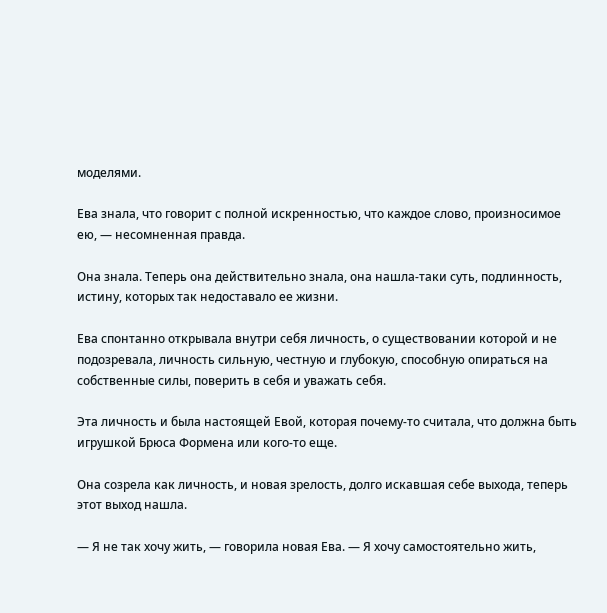моделями.

Ева знала, что говорит с полной искренностью, что каждое слово, произносимое ею, — несомненная правда.

Она знала. Теперь она действительно знала, она нашла-таки суть, подлинность, истину, которых так недоставало ее жизни.

Ева спонтанно открывала внутри себя личность, о существовании которой и не подозревала, личность сильную, честную и глубокую, способную опираться на собственные силы, поверить в себя и уважать себя.

Эта личность и была настоящей Евой, которая почему-то считала, что должна быть игрушкой Брюса Формена или кого-то еще.

Она созрела как личность, и новая зрелость, долго искавшая себе выхода, теперь этот выход нашла.

— Я не так хочу жить, — говорила новая Ева. — Я хочу самостоятельно жить,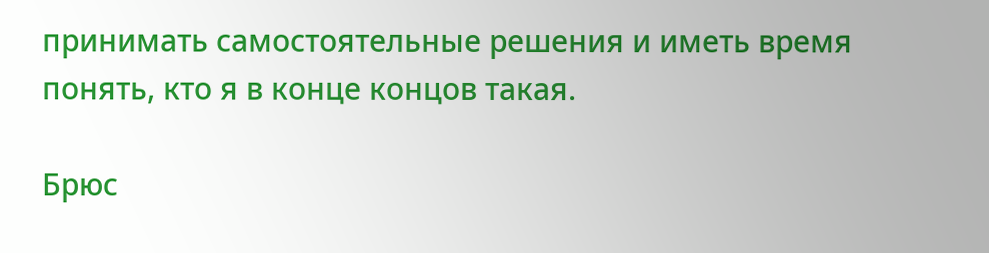принимать самостоятельные решения и иметь время понять, кто я в конце концов такая.

Брюс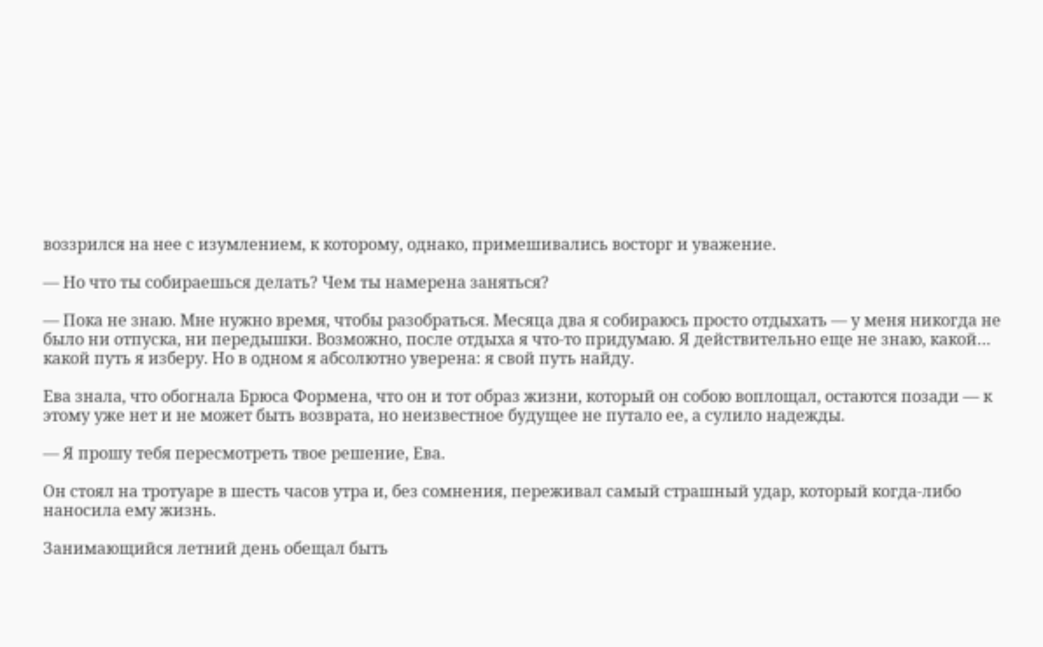воззрился на нее с изумлением, к которому, однако, примешивались восторг и уважение.

— Но что ты собираешься делать? Чем ты намерена заняться?

— Пока не знаю. Мне нужно время, чтобы разобраться. Месяца два я собираюсь просто отдыхать — у меня никогда не было ни отпуска, ни передышки. Возможно, после отдыха я что-то придумаю. Я действительно еще не знаю, какой… какой путь я изберу. Но в одном я абсолютно уверена: я свой путь найду.

Ева знала, что обогнала Брюса Формена, что он и тот образ жизни, который он собою воплощал, остаются позади — к этому уже нет и не может быть возврата, но неизвестное будущее не путало ее, а сулило надежды.

— Я прошу тебя пересмотреть твое решение, Ева.

Он стоял на тротуаре в шесть часов утра и, без сомнения, переживал самый страшный удар, который когда-либо наносила ему жизнь.

Занимающийся летний день обещал быть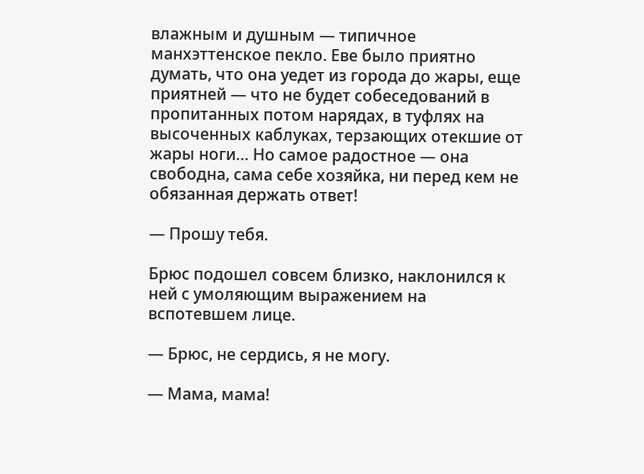влажным и душным — типичное манхэттенское пекло. Еве было приятно думать, что она уедет из города до жары, еще приятней — что не будет собеседований в пропитанных потом нарядах, в туфлях на высоченных каблуках, терзающих отекшие от жары ноги… Но самое радостное — она свободна, сама себе хозяйка, ни перед кем не обязанная держать ответ!

— Прошу тебя.

Брюс подошел совсем близко, наклонился к ней с умоляющим выражением на вспотевшем лице.

— Брюс, не сердись, я не могу.

— Мама, мама!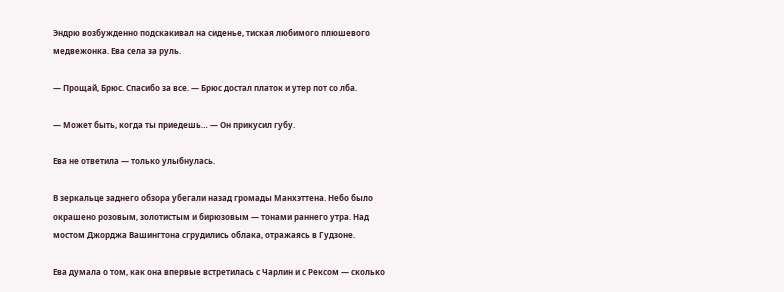Эндрю возбужденно подскакивал на сиденье, тиская любимого плюшевого медвежонка. Ева села за руль.

— Прощай, Брюс. Спасибо за все. — Брюс достал платок и утер пот со лба.

— Может быть, когда ты приедешь… — Он прикусил губу.

Ева не ответила — только улыбнулась.

В зеркальце заднего обзора убегали назад громады Манхэттена. Небо было окрашено розовым, золотистым и бирюзовым — тонами раннего утра. Над мостом Джорджа Вашингтона сгрудились облака, отражаясь в Гудзоне.

Ева думала о том, как она впервые встретилась с Чарлин и с Рексом — сколько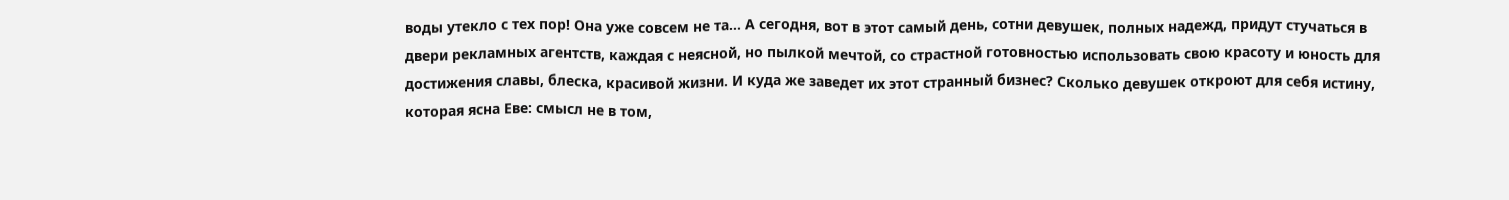воды утекло с тех пор! Она уже совсем не та… А сегодня, вот в этот самый день, сотни девушек, полных надежд, придут стучаться в двери рекламных агентств, каждая с неясной, но пылкой мечтой, со страстной готовностью использовать свою красоту и юность для достижения славы, блеска, красивой жизни. И куда же заведет их этот странный бизнес? Сколько девушек откроют для себя истину, которая ясна Еве: смысл не в том,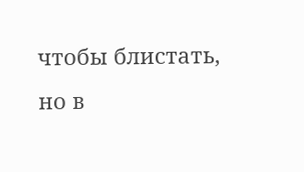чтобы блистать, но в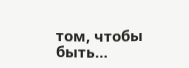том, чтобы быть…